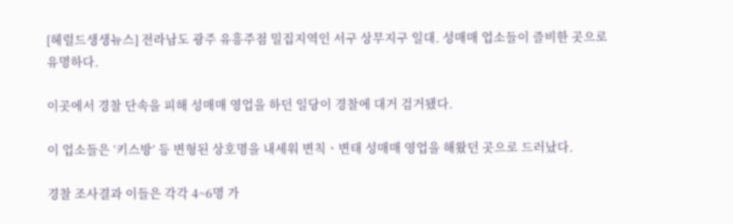[헤럴드생생뉴스] 전라남도 광주 유흥주점 밀집지역인 서구 상무지구 일대. 성매매 업소들이 즐비한 곳으로 유명하다.

이곳에서 경찰 단속을 피해 성매매 영업을 하던 일당이 경찰에 대거 검거됐다.

이 업소들은 ‘키스방’ 등 변형된 상호명을 내세워 변칙ㆍ변태 성매매 영업을 해왔던 곳으로 드러났다.

경찰 조사결과 이들은 각각 4~6명 가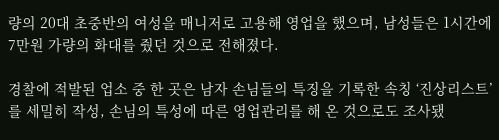량의 20대 초중반의 여성을 매니저로 고용해 영업을 했으며, 남성들은 1시간에 7만원 가량의 화대를 줬던 것으로 전해졌다.

경찰에 적발된 업소 중 한 곳은 남자 손님들의 특징을 기록한 속칭 ‘진상리스트’를 세밀히 작성, 손님의 특성에 따른 영업관리를 해 온 것으로도 조사됐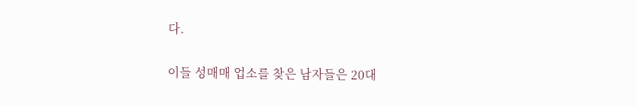다.

이들 성매매 업소를 찾은 남자들은 20대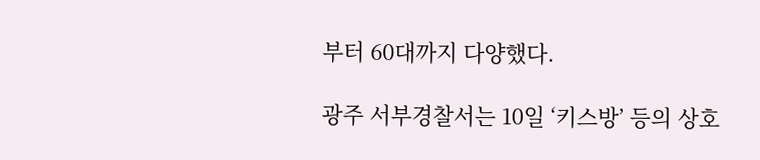부터 60대까지 다양했다.

광주 서부경찰서는 10일 ‘키스방’ 등의 상호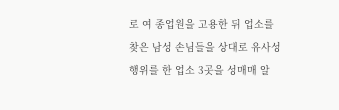로 여 종업원을 고용한 뒤 업소를 찾은 남성 손님들을 상대로 유사성행위를 한 업소 3곳을 성매매 알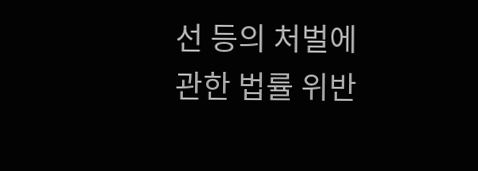선 등의 처벌에 관한 법률 위반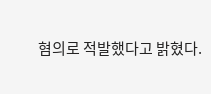혐의로 적발했다고 밝혔다.